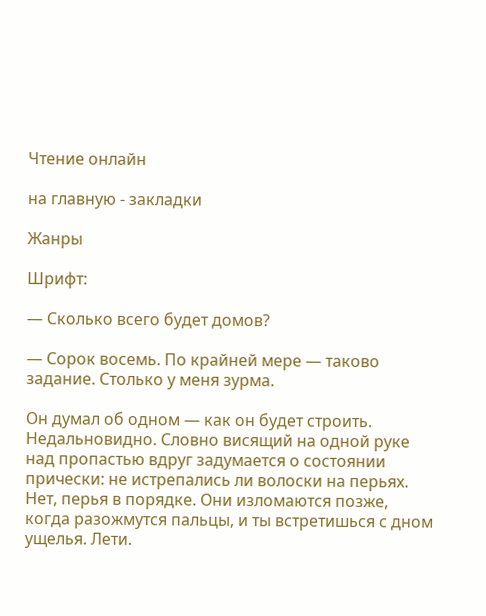Чтение онлайн

на главную - закладки

Жанры

Шрифт:

— Сколько всего будет домов?

— Сорок восемь. По крайней мере — таково задание. Столько у меня зурма.

Он думал об одном — как он будет строить. Недальновидно. Словно висящий на одной руке над пропастью вдруг задумается о состоянии прически: не истрепались ли волоски на перьях. Нет, перья в порядке. Они изломаются позже, когда разожмутся пальцы, и ты встретишься с дном ущелья. Лети.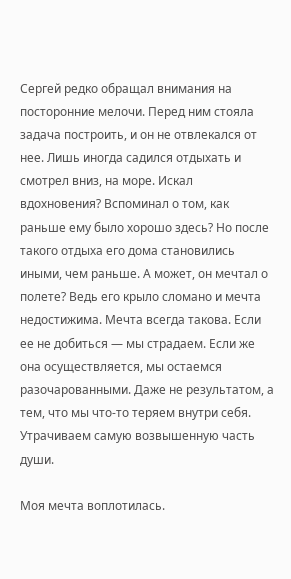Сергей редко обращал внимания на посторонние мелочи. Перед ним стояла задача построить, и он не отвлекался от нее. Лишь иногда садился отдыхать и смотрел вниз, на море. Искал вдохновения? Вспоминал о том, как раньше ему было хорошо здесь? Но после такого отдыха его дома становились иными, чем раньше. А может, он мечтал о полете? Ведь его крыло сломано и мечта недостижима. Мечта всегда такова. Если ее не добиться — мы страдаем. Если же она осуществляется, мы остаемся разочарованными. Даже не результатом, а тем, что мы что-то теряем внутри себя. Утрачиваем самую возвышенную часть души.

Моя мечта воплотилась.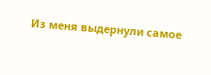Из меня выдернули самое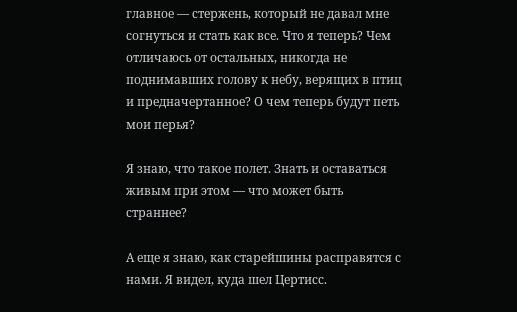главное — стержень, который не давал мне согнуться и стать как все. Что я теперь? Чем отличаюсь от остальных, никогда не поднимавших голову к небу, верящих в птиц и предначертанное? О чем теперь будут петь мои перья?

Я знаю, что такое полет. Знать и оставаться живым при этом — что может быть страннее?

А еще я знаю, как старейшины расправятся с нами. Я видел, куда шел Цертисс.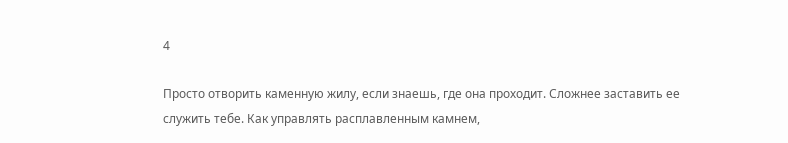4

Просто отворить каменную жилу, если знаешь, где она проходит. Сложнее заставить ее служить тебе. Как управлять расплавленным камнем,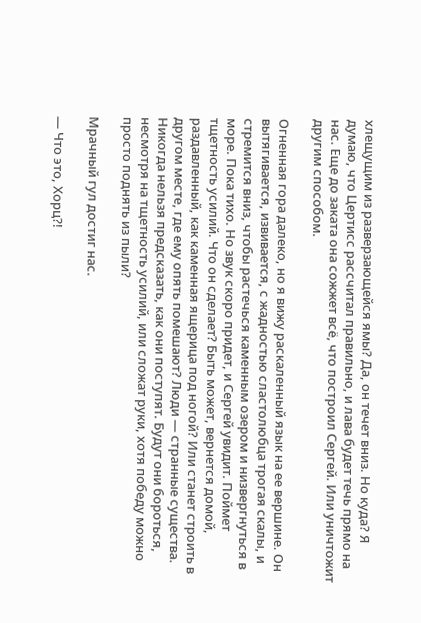хлещущим из разверзающейся ямы? Да, он течет вниз. Но куда? Я думаю, что Цертисс рассчитал правильно, и лава будет течь прямо на нас. Еще до заката она сожжет всё, что построил Сергей. Или уничтожит другим способом.

Огненная гора далеко, но я вижу раскаленный язык на ее вершине. Он вытягивается, извивается, с жадностью сластолюбца трогая скалы, и стремится вниз, чтобы растечься каменным озером и низвергнуться в море. Пока тихо. Но звук скоро придет, и Сергей увидит. Поймет тщетность усилий. Что он сделает? Быть может, вернется домой, раздавленный, как каменная ящерица под ногой? Или станет строить в другом месте, где ему опять помешают? Люди — странные существа. Никогда нельзя предсказать, как они поступят. Будут они бороться, несмотря на тщетность усилий, или сложат руки, хотя победу можно просто поднять из пыли?

Мрачный гул достиг нас.

— Что это, Хорц?!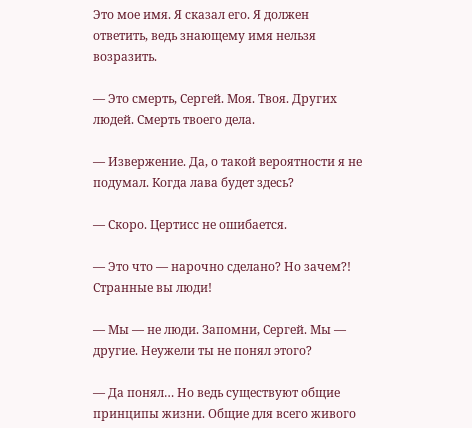Это мое имя. Я сказал его. Я должен ответить, ведь знающему имя нельзя возразить.

— Это смерть, Сергей. Моя. Твоя. Других людей. Смерть твоего дела.

— Извержение. Да, о такой вероятности я не подумал. Когда лава будет здесь?

— Скоро. Цертисс не ошибается.

— Это что — нарочно сделано? Но зачем?! Странные вы люди!

— Мы — не люди. Запомни, Сергей. Мы — другие. Неужели ты не понял этого?

— Да понял… Но ведь существуют общие принципы жизни. Общие для всего живого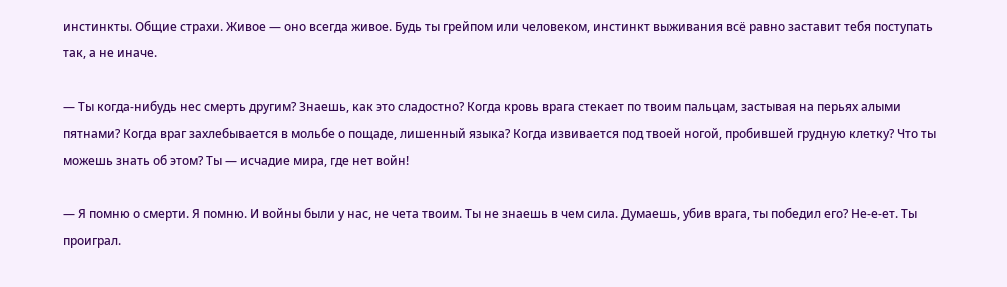инстинкты. Общие страхи. Живое — оно всегда живое. Будь ты грейпом или человеком, инстинкт выживания всё равно заставит тебя поступать так, а не иначе.

— Ты когда-нибудь нес смерть другим? Знаешь, как это сладостно? Когда кровь врага стекает по твоим пальцам, застывая на перьях алыми пятнами? Когда враг захлебывается в мольбе о пощаде, лишенный языка? Когда извивается под твоей ногой, пробившей грудную клетку? Что ты можешь знать об этом? Ты — исчадие мира, где нет войн!

— Я помню о смерти. Я помню. И войны были у нас, не чета твоим. Ты не знаешь в чем сила. Думаешь, убив врага, ты победил его? Не-е-ет. Ты проиграл.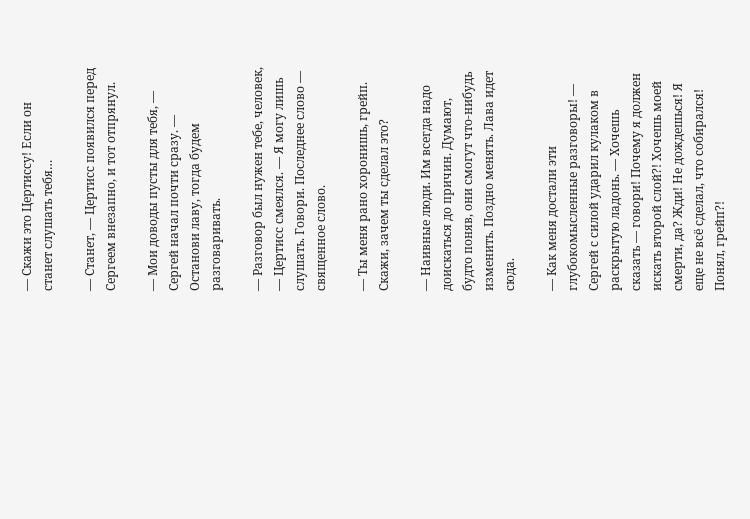— Скажи это Цертиссу! Если он станет слушать тебя…

— Станет, — Цертисс появился перед Сергеем внезапно, и тот отпрянул.

— Мои доводы пусты для тебя, — Сергей начал почти сразу. — Останови лаву, тогда будем разговаривать.

— Разговор был нужен тебе, человек, — Цертисс смеялся. — Я могу лишь слушать. Говори. Последнее слово — священное слово.

— Ты меня рано хоронишь, грейп. Скажи, зачем ты сделал это?

— Наивные люди. Им всегда надо доискаться до причин. Думают, будто поняв, они смогут что-нибудь изменить. Поздно менять. Лава идет сюда.

— Как меня достали эти глубокомысленные разговоры! — Сергей с силой ударил кулаком в раскрытую ладонь. — Хочешь сказать — говори! Почему я должен искать второй слой?! Хочешь моей смерти, да? Жди! Не дождешься! Я еще не всё сделал, что собирался! Понял, грейп?!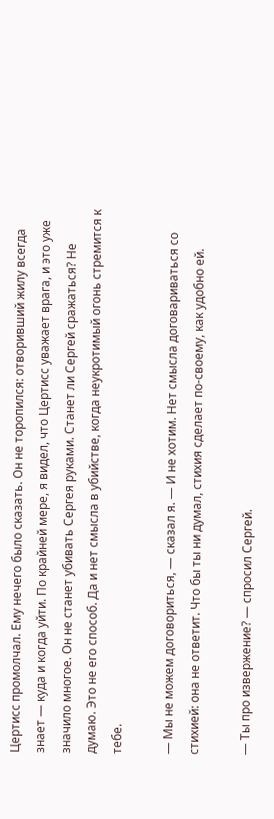Цертисс промолчал. Ему нечего было сказать. Он не торопился: отворивший жилу всегда знает — куда и когда уйти. По крайней мере, я видел, что Цертисс уважает врага, и это уже значило многое. Он не станет убивать Сергея руками. Станет ли Сергей сражаться? Не думаю. Это не его способ. Да и нет смысла в убийстве, когда неукротимый огонь стремится к тебе.

— Мы не можем договориться, — сказал я. — И не хотим. Нет смысла договариваться со стихией: она не ответит. Что бы ты ни думал, стихия сделает по-своему, как удобно ей.

— Ты про извержение? — спросил Сергей.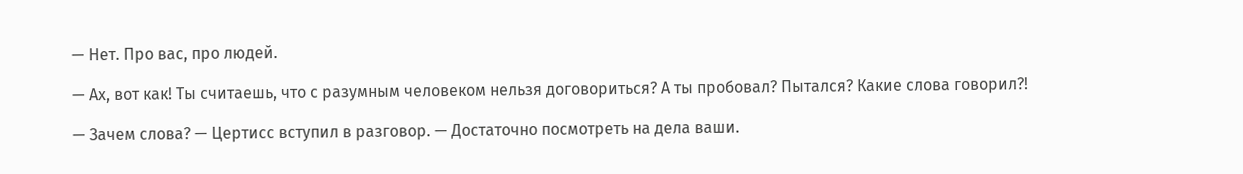— Нет. Про вас, про людей.

— Ах, вот как! Ты считаешь, что с разумным человеком нельзя договориться? А ты пробовал? Пытался? Какие слова говорил?!

— Зачем слова? — Цертисс вступил в разговор. — Достаточно посмотреть на дела ваши.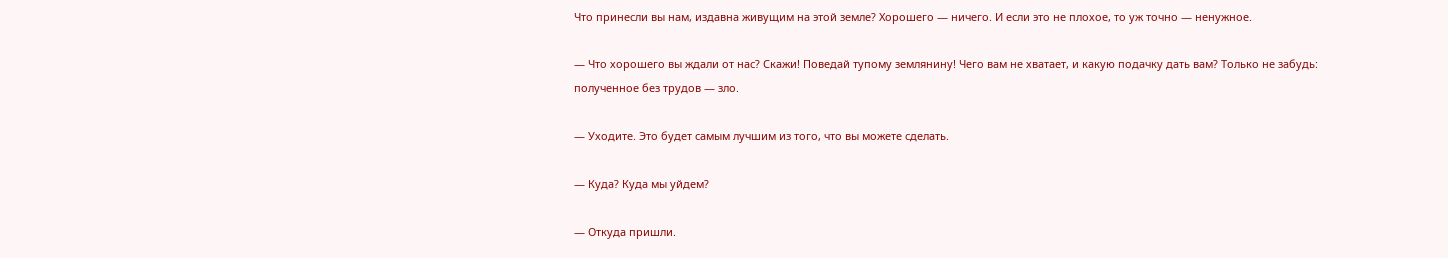Что принесли вы нам, издавна живущим на этой земле? Хорошего — ничего. И если это не плохое, то уж точно — ненужное.

— Что хорошего вы ждали от нас? Скажи! Поведай тупому землянину! Чего вам не хватает, и какую подачку дать вам? Только не забудь: полученное без трудов — зло.

— Уходите. Это будет самым лучшим из того, что вы можете сделать.

— Куда? Куда мы уйдем?

— Откуда пришли.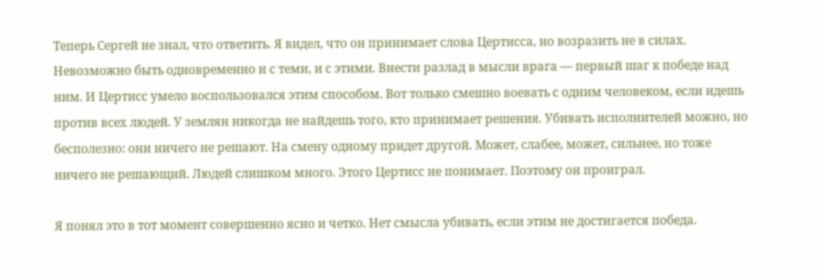Теперь Сергей не знал, что ответить. Я видел, что он принимает слова Цертисса, но возразить не в силах. Невозможно быть одновременно и с теми, и с этими. Внести разлад в мысли врага — первый шаг к победе над ним. И Цертисс умело воспользовался этим способом. Вот только смешно воевать с одним человеком, если идешь против всех людей. У землян никогда не найдешь того, кто принимает решения. Убивать исполнителей можно, но бесполезно: они ничего не решают. На смену одному придет другой. Может, слабее, может, сильнее, но тоже ничего не решающий. Людей слишком много. Этого Цертисс не понимает. Поэтому он проиграл.

Я понял это в тот момент совершенно ясно и четко. Нет смысла убивать, если этим не достигается победа.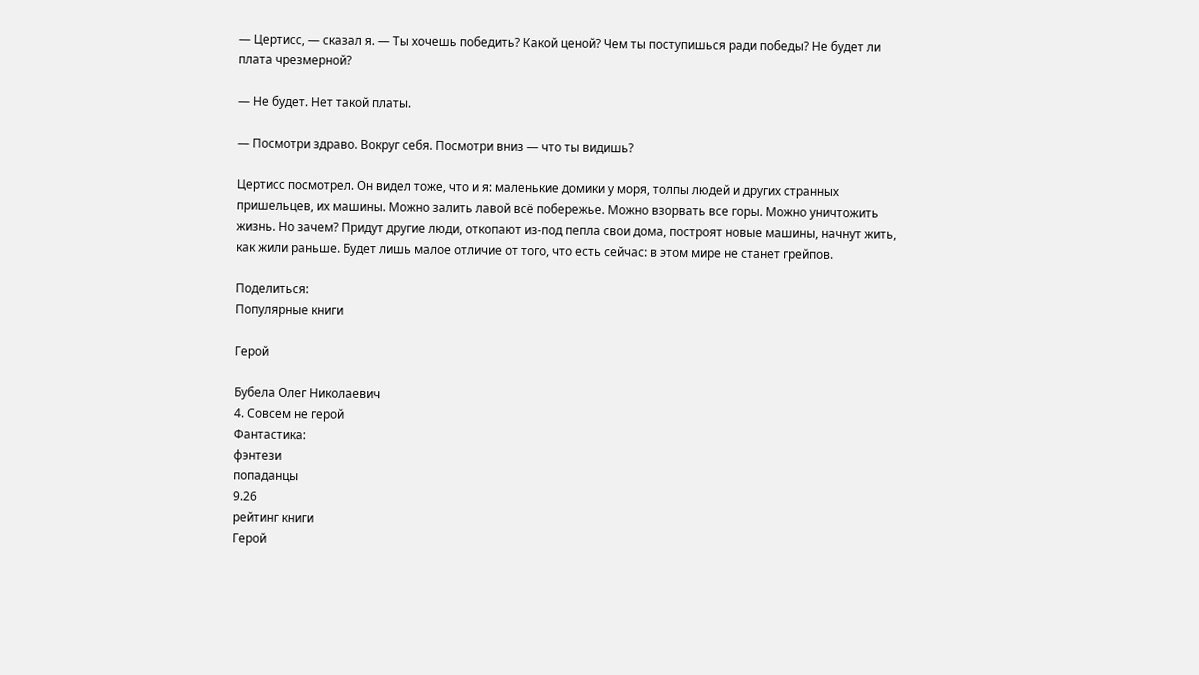— Цертисс, — сказал я. — Ты хочешь победить? Какой ценой? Чем ты поступишься ради победы? Не будет ли плата чрезмерной?

— Не будет. Нет такой платы.

— Посмотри здраво. Вокруг себя. Посмотри вниз — что ты видишь?

Цертисс посмотрел. Он видел тоже, что и я: маленькие домики у моря, толпы людей и других странных пришельцев, их машины. Можно залить лавой всё побережье. Можно взорвать все горы. Можно уничтожить жизнь. Но зачем? Придут другие люди, откопают из-под пепла свои дома, построят новые машины, начнут жить, как жили раньше. Будет лишь малое отличие от того, что есть сейчас: в этом мире не станет грейпов.

Поделиться:
Популярные книги

Герой

Бубела Олег Николаевич
4. Совсем не герой
Фантастика:
фэнтези
попаданцы
9.26
рейтинг книги
Герой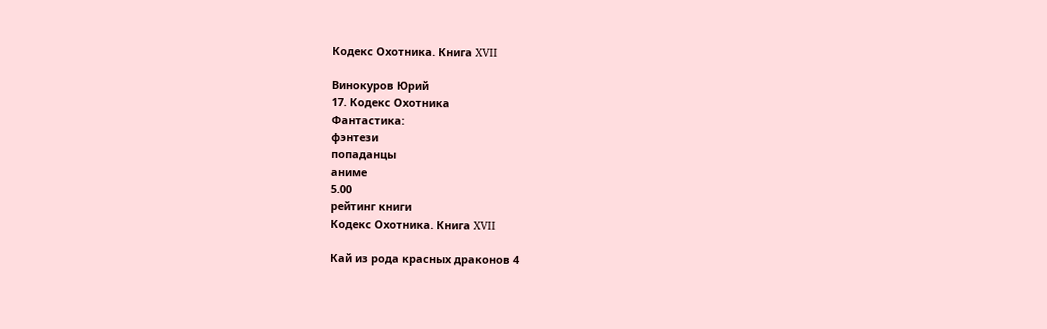Кодекс Охотника. Книга XVII

Винокуров Юрий
17. Кодекс Охотника
Фантастика:
фэнтези
попаданцы
аниме
5.00
рейтинг книги
Кодекс Охотника. Книга XVII

Кай из рода красных драконов 4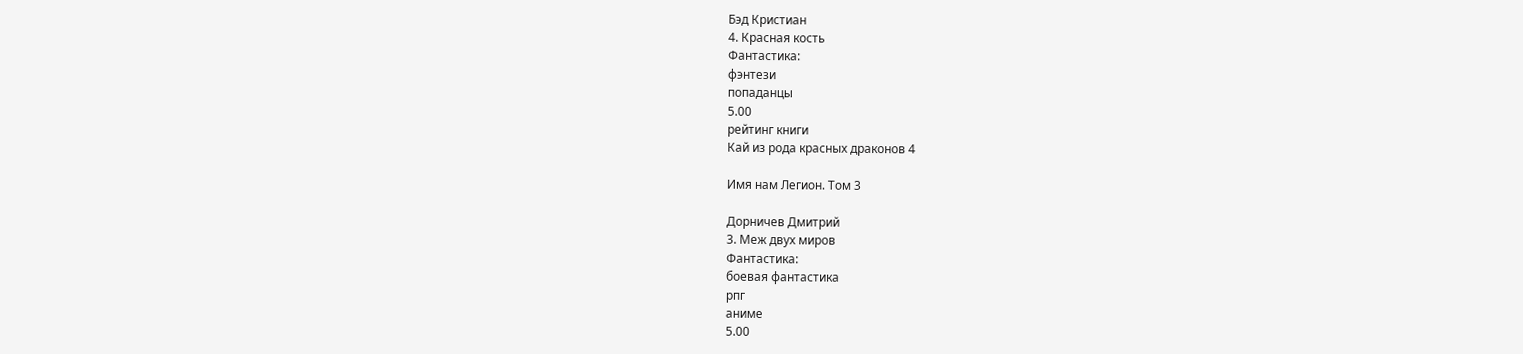Бэд Кристиан
4. Красная кость
Фантастика:
фэнтези
попаданцы
5.00
рейтинг книги
Кай из рода красных драконов 4

Имя нам Легион. Том 3

Дорничев Дмитрий
3. Меж двух миров
Фантастика:
боевая фантастика
рпг
аниме
5.00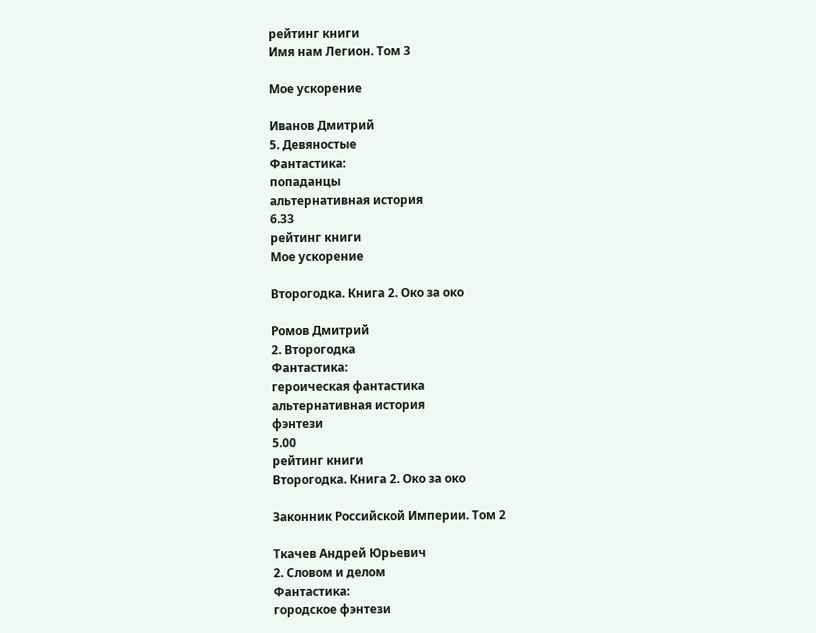рейтинг книги
Имя нам Легион. Том 3

Мое ускорение

Иванов Дмитрий
5. Девяностые
Фантастика:
попаданцы
альтернативная история
6.33
рейтинг книги
Мое ускорение

Второгодка. Книга 2. Око за око

Ромов Дмитрий
2. Второгодка
Фантастика:
героическая фантастика
альтернативная история
фэнтези
5.00
рейтинг книги
Второгодка. Книга 2. Око за око

Законник Российской Империи. Том 2

Ткачев Андрей Юрьевич
2. Словом и делом
Фантастика:
городское фэнтези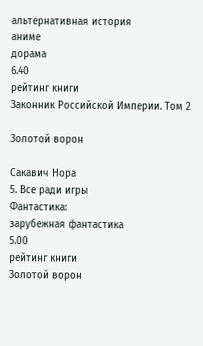альтернативная история
аниме
дорама
6.40
рейтинг книги
Законник Российской Империи. Том 2

Золотой ворон

Сакавич Нора
5. Все ради игры
Фантастика:
зарубежная фантастика
5.00
рейтинг книги
Золотой ворон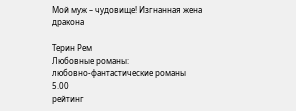Мой муж – чудовище! Изгнанная жена дракона

Терин Рем
Любовные романы:
любовно-фантастические романы
5.00
рейтинг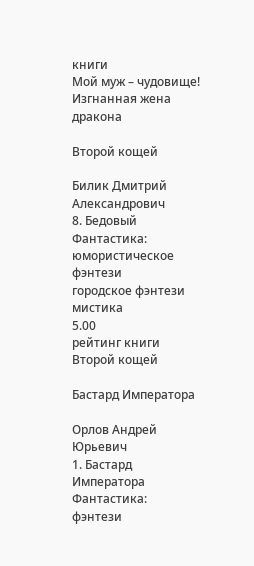книги
Мой муж – чудовище! Изгнанная жена дракона

Второй кощей

Билик Дмитрий Александрович
8. Бедовый
Фантастика:
юмористическое фэнтези
городское фэнтези
мистика
5.00
рейтинг книги
Второй кощей

Бастард Императора

Орлов Андрей Юрьевич
1. Бастард Императора
Фантастика:
фэнтези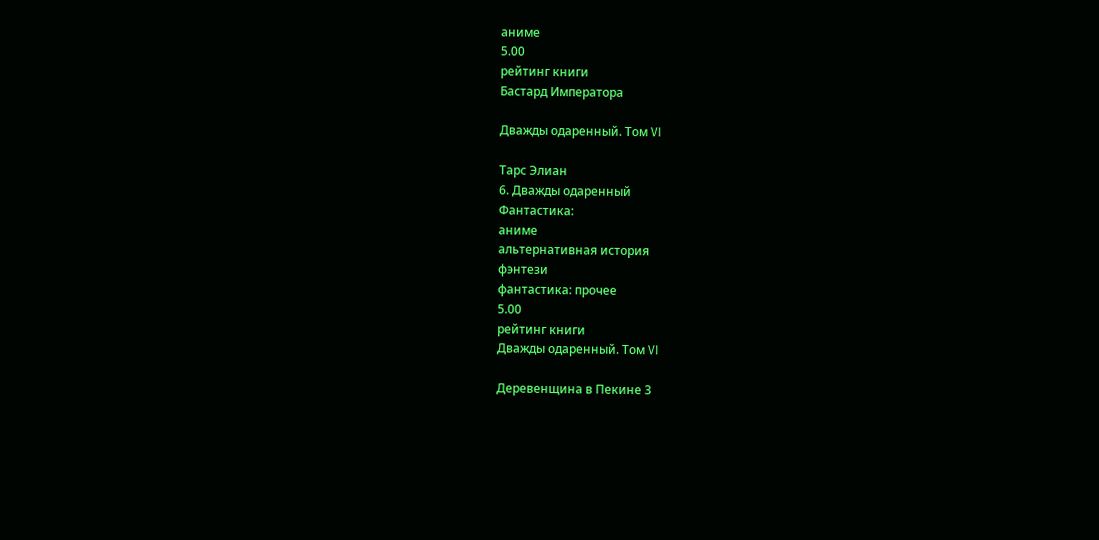аниме
5.00
рейтинг книги
Бастард Императора

Дважды одаренный. Том VI

Тарс Элиан
6. Дважды одаренный
Фантастика:
аниме
альтернативная история
фэнтези
фантастика: прочее
5.00
рейтинг книги
Дважды одаренный. Том VI

Деревенщина в Пекине 3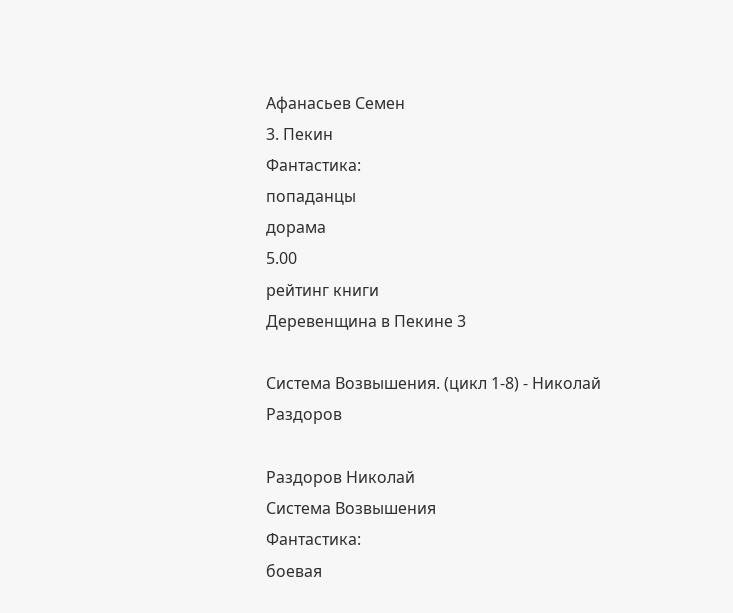Афанасьев Семен
3. Пекин
Фантастика:
попаданцы
дорама
5.00
рейтинг книги
Деревенщина в Пекине 3

Система Возвышения. (цикл 1-8) - Николай Раздоров

Раздоров Николай
Система Возвышения
Фантастика:
боевая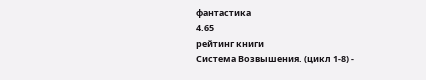фантастика
4.65
рейтинг книги
Система Возвышения. (цикл 1-8) -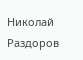Николай Раздоров